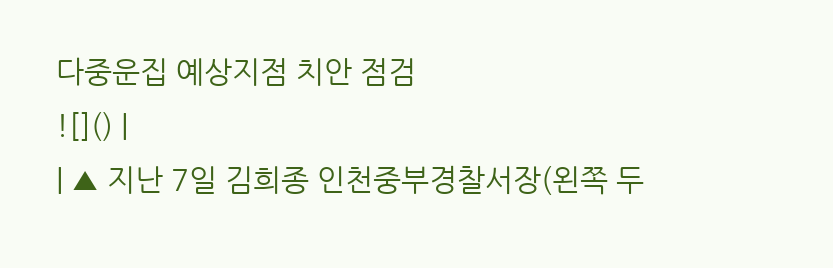다중운집 예상지점 치안 점검
![]() |
| ▲ 지난 7일 김희종 인천중부경찰서장(왼쪽 두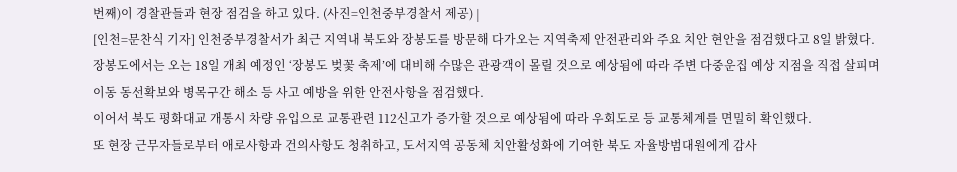번째)이 경찰관들과 현장 점검을 하고 있다. (사진=인천중부경찰서 제공) |
[인천=문찬식 기자] 인천중부경찰서가 최근 지역내 북도와 장봉도를 방문해 다가오는 지역축제 안전관리와 주요 치안 현안을 점검했다고 8일 밝혔다.
장봉도에서는 오는 18일 개최 예정인 ‘장봉도 벚꽃 축제’에 대비해 수많은 관광객이 몰릴 것으로 예상됨에 따라 주변 다중운집 예상 지점을 직접 살피며 이동 동선확보와 병목구간 해소 등 사고 예방을 위한 안전사항을 점검했다.
이어서 북도 평화대교 개통시 차량 유입으로 교통관련 112신고가 증가할 것으로 예상됨에 따라 우회도로 등 교통체계를 면밀히 확인했다.
또 현장 근무자들로부터 애로사항과 건의사항도 청취하고, 도서지역 공동체 치안활성화에 기여한 북도 자율방범대원에게 감사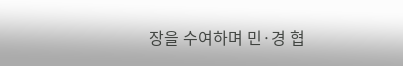장을 수여하며 민·경 협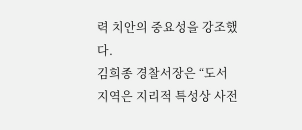력 치안의 중요성을 강조했다.
김희종 경찰서장은 “도서 지역은 지리적 특성상 사전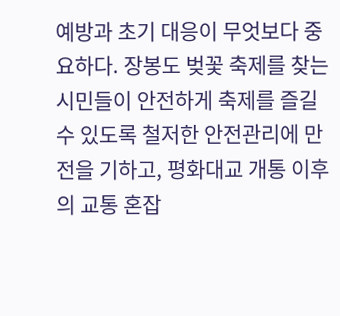예방과 초기 대응이 무엇보다 중요하다. 장봉도 벚꽃 축제를 찾는 시민들이 안전하게 축제를 즐길 수 있도록 철저한 안전관리에 만전을 기하고, 평화대교 개통 이후의 교통 혼잡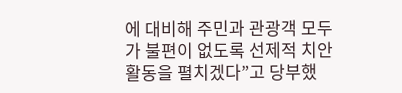에 대비해 주민과 관광객 모두가 불편이 없도록 선제적 치안활동을 펼치겠다”고 당부했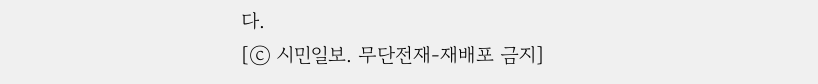다.
[ⓒ 시민일보. 무단전재-재배포 금지]